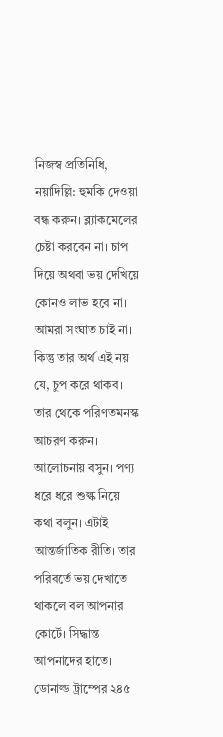নিজস্ব প্রতিনিধি, নয়াদিল্লি: হুমকি দেওয়া বন্ধ করুন। ব্ল্যাকমেলের চেষ্টা করবেন না। চাপ দিয়ে অথবা ভয় দেখিয়ে কোনও লাভ হবে না। আমরা সংঘাত চাই না। কিন্তু তার অর্থ এই নয় যে, চুপ করে থাকব। তার থেকে পরিণতমনস্ক আচরণ করুন। আলোচনায় বসুন। পণ্য ধরে ধরে শুল্ক নিয়ে কথা বলুন। এটাই আন্তর্জাতিক রীতি। তার পরিবর্তে ভয় দেখাতে থাকলে বল আপনার কোর্টে। সিদ্ধান্ত আপনাদের হাতে। ডোনাল্ড ট্রাম্পের ২৪৫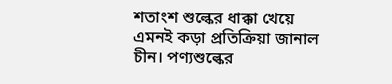শতাংশ শুল্কের ধাক্কা খেয়ে এমনই কড়া প্রতিক্রিয়া জানাল চীন। পণ্যশুল্কের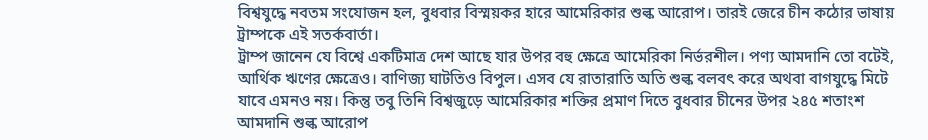বিশ্বযুদ্ধে নবতম সংযোজন হল, বুধবার বিস্ময়কর হারে আমেরিকার শুল্ক আরোপ। তারই জেরে চীন কঠোর ভাষায় ট্রাম্পকে এই সতর্কবার্তা।
ট্রাম্প জানেন যে বিশ্বে একটিমাত্র দেশ আছে যার উপর বহু ক্ষেত্রে আমেরিকা নির্ভরশীল। পণ্য আমদানি তো বটেই, আর্থিক ঋণের ক্ষেত্রেও। বাণিজ্য ঘাটতিও বিপুল। এসব যে রাতারাতি অতি শুল্ক বলবৎ করে অথবা বাগযুদ্ধে মিটে যাবে এমনও নয়। কিন্তু তবু তিনি বিশ্বজুড়ে আমেরিকার শক্তির প্রমাণ দিতে বুধবার চীনের উপর ২৪৫ শতাংশ আমদানি শুল্ক আরোপ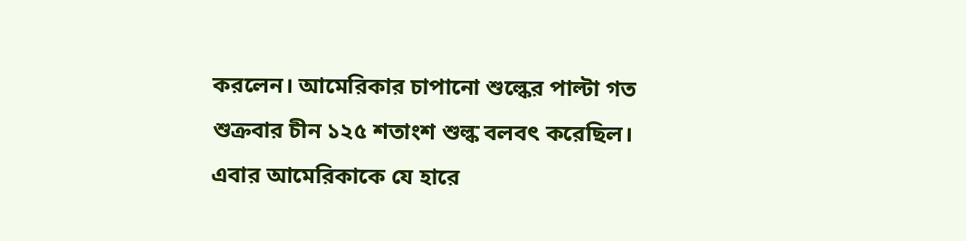করলেন। আমেরিকার চাপানো শুল্কের পাল্টা গত শুক্রবার চীন ১২৫ শতাংশ শুল্ক বলবৎ করেছিল। এবার আমেরিকাকে যে হারে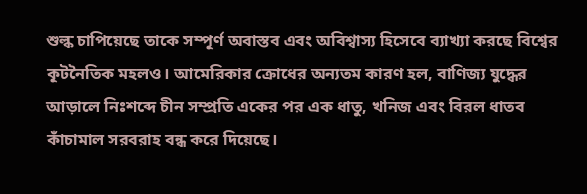শুল্ক চাপিয়েছে তাকে সম্পূর্ণ অবাস্তব এবং অবিশ্বাস্য হিসেবে ব্যাখ্যা করছে বিশ্বের কূটনৈতিক মহলও। আমেরিকার ক্রোধের অন্যতম কারণ হল, বাণিজ্য যুদ্ধের আড়ালে নিঃশব্দে চীন সম্প্রতি একের পর এক ধাতু, খনিজ এবং বিরল ধাতব কাঁচামাল সরবরাহ বন্ধ করে দিয়েছে।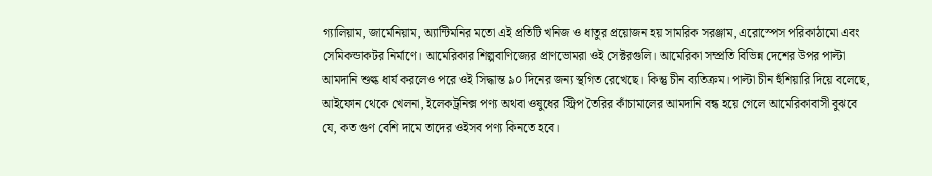গ্যালিয়াম, জার্মেনিয়াম, অ্যান্টিমনির মতো এই প্রতিটি খনিজ ও ধাতুর প্রয়োজন হয় সামরিক সরঞ্জাম, এরোস্পেস পরিকাঠামো এবং সেমিকন্ডাকটর নির্মাণে। আমেরিকার শিল্পবাণিজ্যের প্রাণভোমরা ওই সেক্টরগুলি। আমেরিকা সম্প্রতি বিভিন্ন দেশের উপর পাল্টা আমদানি শুল্ক ধার্য করলেও পরে ওই সিদ্ধান্ত ৯০ দিনের জন্য স্থগিত রেখেছে। কিন্তু চীন ব্যতিক্রম। পাল্টা চীন হুঁশিয়ারি দিয়ে বলেছে, আইফোন থেকে খেলনা, ইলেকট্রনিক্স পণ্য অথবা ওষুধের স্ট্রিপ তৈরির কাঁচামালের আমদানি বন্ধ হয়ে গেলে আমেরিকাবাসী বুঝবে যে, কত গুণ বেশি দামে তাদের ওইসব পণ্য কিনতে হবে।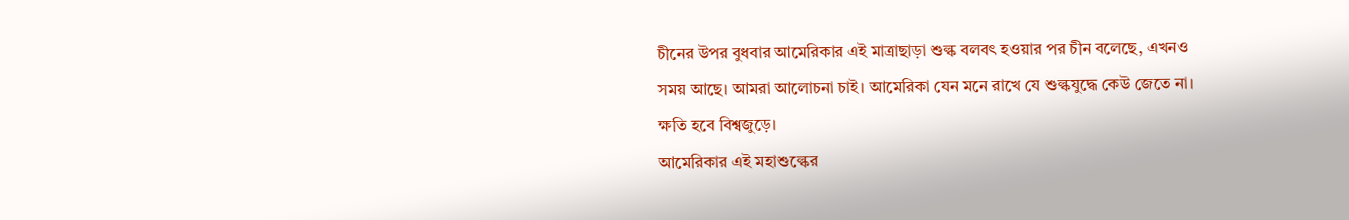চীনের উপর বুধবার আমেরিকার এই মাত্রাছাড়া শুল্ক বলবৎ হওয়ার পর চীন বলেছে, এখনও সময় আছে। আমরা আলোচনা চাই। আমেরিকা যেন মনে রাখে যে শুল্কযুদ্ধে কেউ জেতে না। ক্ষতি হবে বিশ্বজুড়ে।
আমেরিকার এই মহাশুল্কের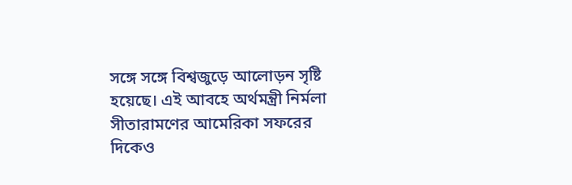সঙ্গে সঙ্গে বিশ্বজুড়ে আলোড়ন সৃষ্টি হয়েছে। এই আবহে অর্থমন্ত্রী নির্মলা সীতারামণের আমেরিকা সফরের দিকেও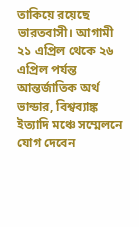তাকিয়ে রয়েছে ভারতবাসী। আগামী ২১ এপ্রিল থেকে ২৬ এপ্রিল পর্যন্ত আন্তর্জাতিক অর্থ ভান্ডার, বিশ্বব্যাঙ্ক ইত্যাদি মঞ্চে সম্মেলনে যোগ দেবেন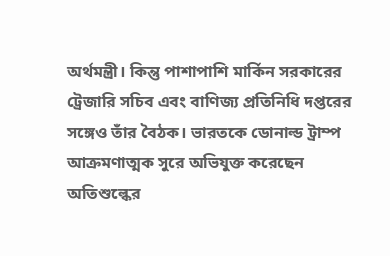অর্থমন্ত্রী। কিন্তু পাশাপাশি মার্কিন সরকারের ট্রেজারি সচিব এবং বাণিজ্য প্রতিনিধি দপ্তরের সঙ্গেও তাঁর বৈঠক। ভারতকে ডোনাল্ড ট্রাম্প আক্রমণাত্মক সুরে অভিযুক্ত করেছেন অতিশুল্কের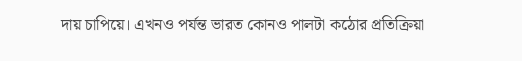দায় চাপিয়ে। এখনও পর্যন্ত ভারত কোনও পালটা কঠোর প্রতিক্রিয়া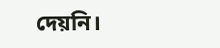দেয়নি।